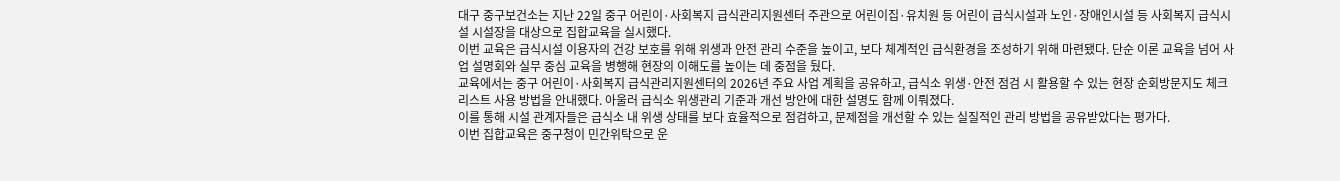대구 중구보건소는 지난 22일 중구 어린이·사회복지 급식관리지원센터 주관으로 어린이집·유치원 등 어린이 급식시설과 노인·장애인시설 등 사회복지 급식시설 시설장을 대상으로 집합교육을 실시했다.
이번 교육은 급식시설 이용자의 건강 보호를 위해 위생과 안전 관리 수준을 높이고, 보다 체계적인 급식환경을 조성하기 위해 마련됐다. 단순 이론 교육을 넘어 사업 설명회와 실무 중심 교육을 병행해 현장의 이해도를 높이는 데 중점을 뒀다.
교육에서는 중구 어린이·사회복지 급식관리지원센터의 2026년 주요 사업 계획을 공유하고, 급식소 위생·안전 점검 시 활용할 수 있는 현장 순회방문지도 체크리스트 사용 방법을 안내했다. 아울러 급식소 위생관리 기준과 개선 방안에 대한 설명도 함께 이뤄졌다.
이를 통해 시설 관계자들은 급식소 내 위생 상태를 보다 효율적으로 점검하고, 문제점을 개선할 수 있는 실질적인 관리 방법을 공유받았다는 평가다.
이번 집합교육은 중구청이 민간위탁으로 운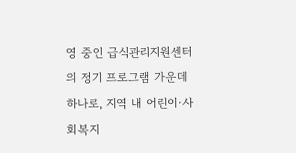영 중인 급식관리지원센터의 정기 프로그램 가운데 하나로, 지역 내 어린이·사회복지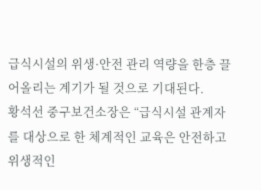급식시설의 위생·안전 관리 역량을 한층 끌어올리는 계기가 될 것으로 기대된다.
황석선 중구보건소장은 “급식시설 관계자를 대상으로 한 체계적인 교육은 안전하고 위생적인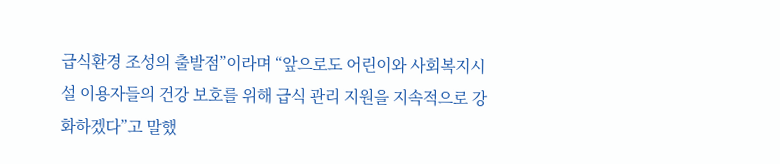급식환경 조성의 출발점”이라며 “앞으로도 어린이와 사회복지시설 이용자들의 건강 보호를 위해 급식 관리 지원을 지속적으로 강화하겠다”고 말했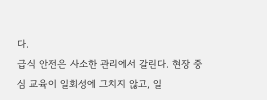다.
급식 안전은 사소한 관리에서 갈린다. 현장 중심 교육이 일회성에 그치지 않고, 일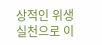상적인 위생 실천으로 이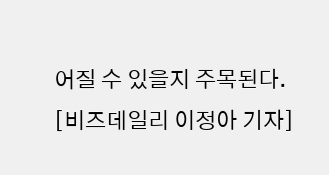어질 수 있을지 주목된다.
[비즈데일리 이정아 기자]